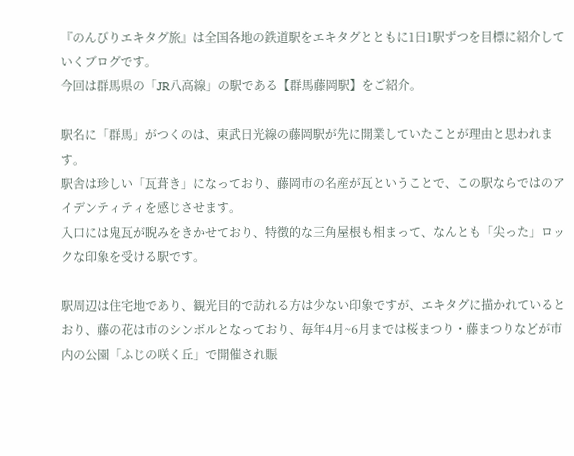『のんびりエキタグ旅』は全国各地の鉄道駅をエキタグとともに1日1駅ずつを目標に紹介していくブログです。
今回は群馬県の「JR八高線」の駅である【群馬藤岡駅】をご紹介。

駅名に「群馬」がつくのは、東武日光線の藤岡駅が先に開業していたことが理由と思われます。
駅舎は珍しい「瓦葺き」になっており、藤岡市の名産が瓦ということで、この駅ならではのアイデンティティを感じさせます。
入口には鬼瓦が睨みをきかせており、特徴的な三角屋根も相まって、なんとも「尖った」ロックな印象を受ける駅です。

駅周辺は住宅地であり、観光目的で訪れる方は少ない印象ですが、エキタグに描かれているとおり、藤の花は市のシンボルとなっており、毎年4月~6月までは桜まつり・藤まつりなどが市内の公園「ふじの咲く丘」で開催され賑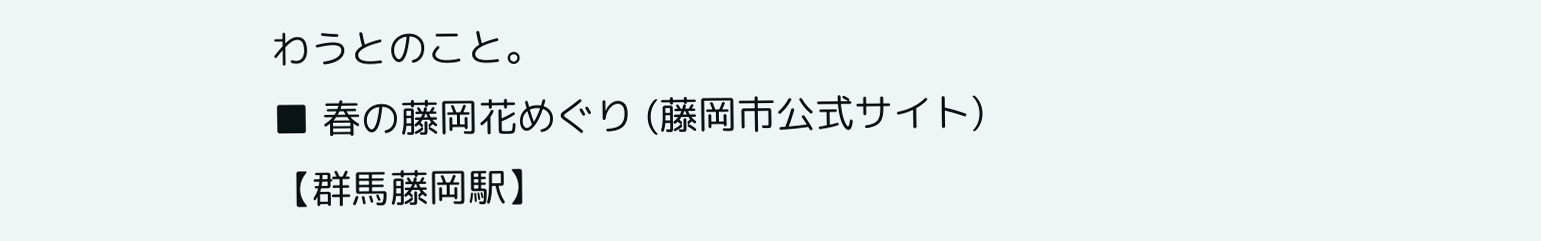わうとのこと。
■ 春の藤岡花めぐり (藤岡市公式サイト)
【群馬藤岡駅】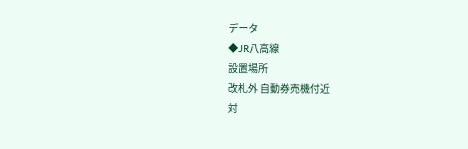データ
◆JR八高線
設置場所
改札外 自動券売機付近
対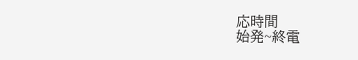応時間
始発~終電